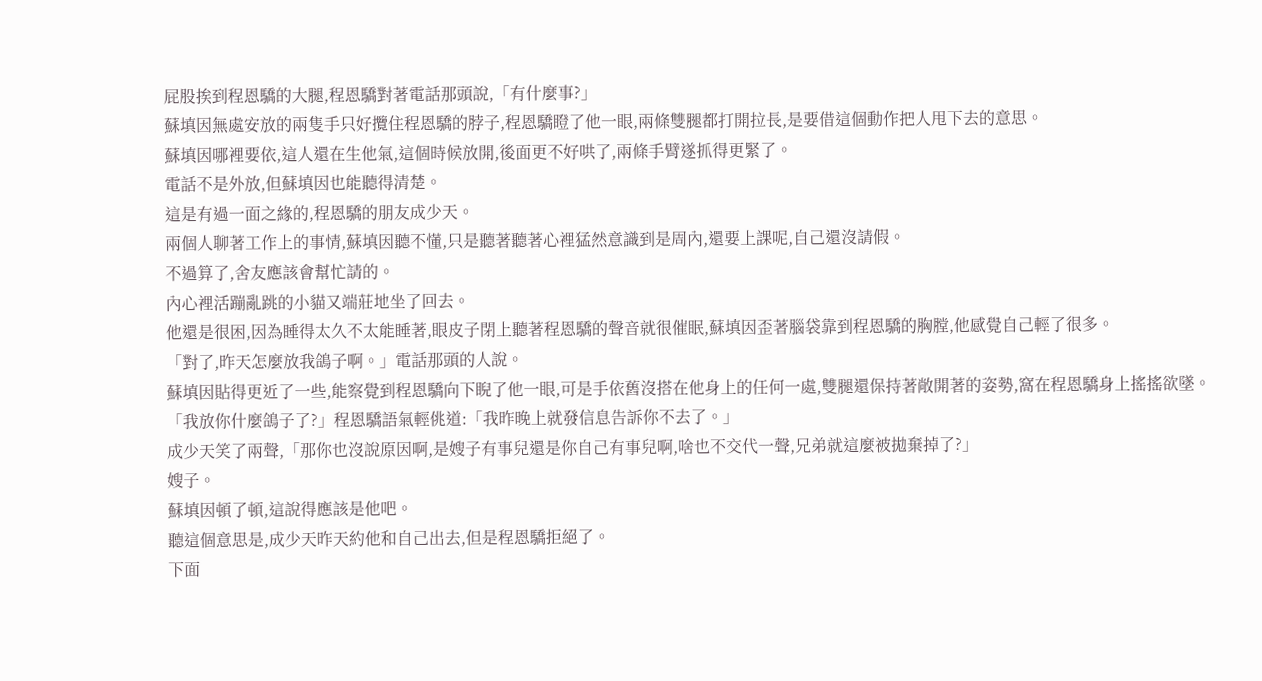屁股挨到程恩驕的大腿,程恩驕對著電話那頭說,「有什麼事?」
蘇填因無處安放的兩隻手只好攬住程恩驕的脖子,程恩驕瞪了他一眼,兩條雙腿都打開拉長,是要借這個動作把人甩下去的意思。
蘇填因哪裡要依,這人還在生他氣,這個時候放開,後面更不好哄了,兩條手臂遂抓得更緊了。
電話不是外放,但蘇填因也能聽得清楚。
這是有過一面之緣的,程恩驕的朋友成少天。
兩個人聊著工作上的事情,蘇填因聽不懂,只是聽著聽著心裡猛然意識到是周內,還要上課呢,自己還沒請假。
不過算了,舍友應該會幫忙請的。
內心裡活蹦亂跳的小貓又端莊地坐了回去。
他還是很困,因為睡得太久不太能睡著,眼皮子閉上聽著程恩驕的聲音就很催眠,蘇填因歪著腦袋靠到程恩驕的胸膛,他感覺自己輕了很多。
「對了,昨天怎麼放我鴿子啊。」電話那頭的人說。
蘇填因貼得更近了一些,能察覺到程恩驕向下睨了他一眼,可是手依舊沒搭在他身上的任何一處,雙腿還保持著敞開著的姿勢,窩在程恩驕身上搖搖欲墜。
「我放你什麼鴿子了?」程恩驕語氣輕佻道:「我昨晚上就發信息告訴你不去了。」
成少天笑了兩聲,「那你也沒說原因啊,是嫂子有事兒還是你自己有事兒啊,啥也不交代一聲,兄弟就這麼被拋棄掉了?」
嫂子。
蘇填因頓了頓,這說得應該是他吧。
聽這個意思是,成少天昨天約他和自己出去,但是程恩驕拒絕了。
下面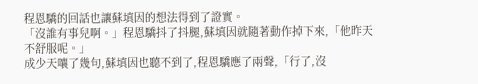程恩驕的回話也讓蘇填因的想法得到了證實。
「沒誰有事兒啊。」程恩驕抖了抖腿,蘇填因就隨著動作掉下來,「他昨天不舒服呢。」
成少天嚷了幾句,蘇填因也聽不到了,程恩驕應了兩聲,「行了,沒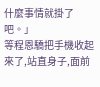什麼事情就掛了吧。」
等程恩驕把手機收起來了,站直身子,面前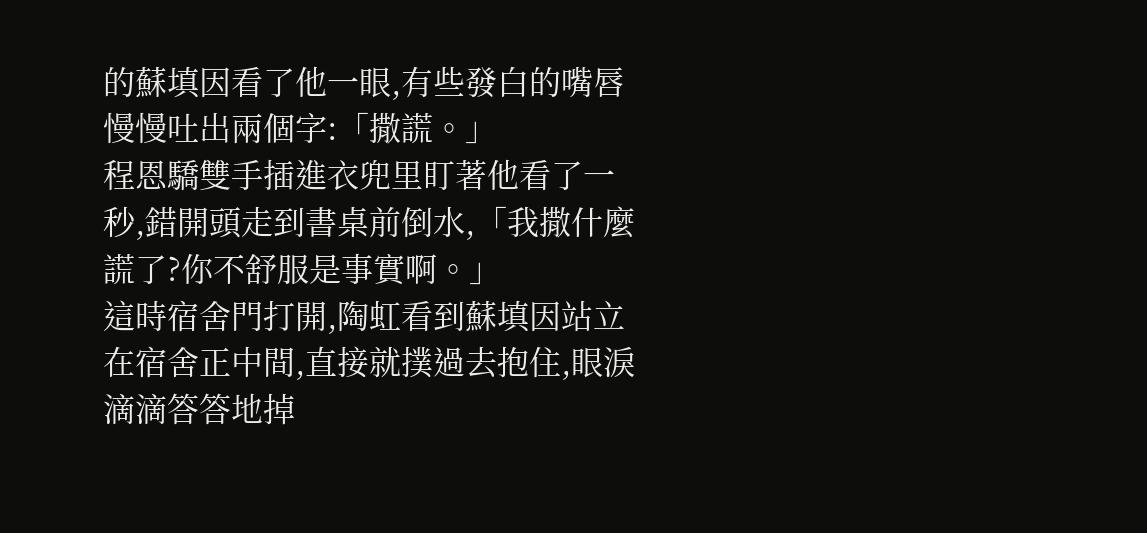的蘇填因看了他一眼,有些發白的嘴唇慢慢吐出兩個字:「撒謊。」
程恩驕雙手插進衣兜里盯著他看了一秒,錯開頭走到書桌前倒水,「我撒什麼謊了?你不舒服是事實啊。」
這時宿舍門打開,陶虹看到蘇填因站立在宿舍正中間,直接就撲過去抱住,眼淚滴滴答答地掉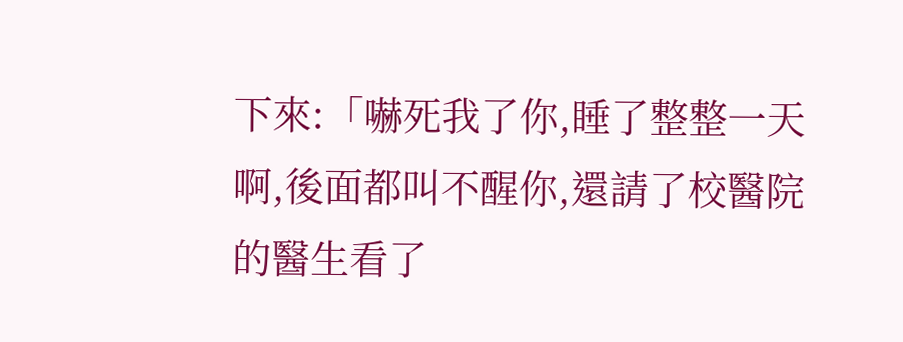下來:「嚇死我了你,睡了整整一天啊,後面都叫不醒你,還請了校醫院的醫生看了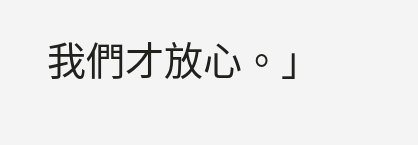我們才放心。」